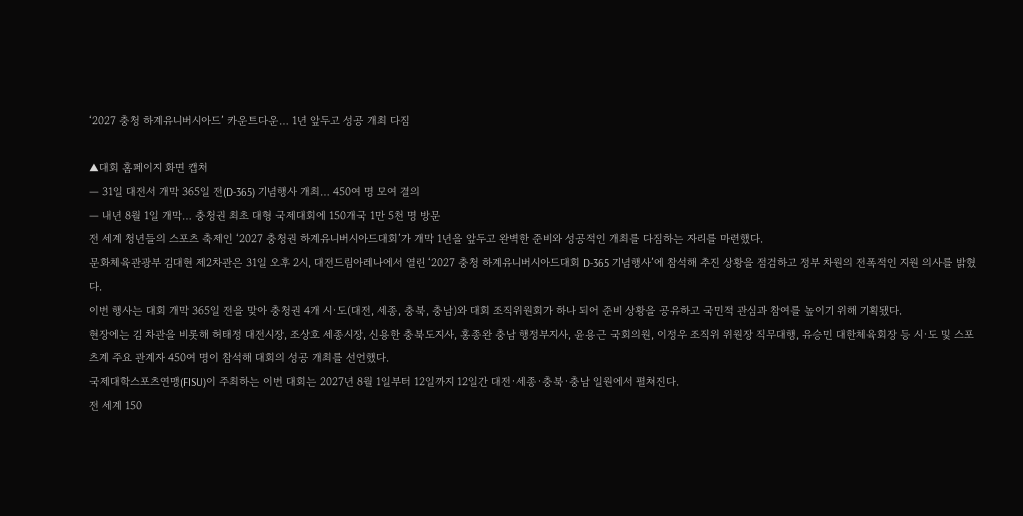‘2027 충청 하계유니버시아드’ 카운트다운… 1년 앞두고 성공 개최 다짐

▲대회 홈페이지 화면 캡처
— 31일 대전서 개막 365일 전(D-365) 기념행사 개최… 450여 명 모여 결의
— 내년 8월 1일 개막… 충청권 최초 대형 국제대회에 150개국 1만 5천 명 방문
전 세계 청년들의 스포츠 축제인 ‘2027 충청권 하계유니버시아드대회’가 개막 1년을 앞두고 완벽한 준비와 성공적인 개최를 다짐하는 자리를 마련했다.
문화체육관광부 김대현 제2차관은 31일 오후 2시, 대전드림아레나에서 열린 ‘2027 충청 하계유니버시아드대회 D-365 기념행사’에 참석해 추진 상황을 점검하고 정부 차원의 전폭적인 지원 의사를 밝혔다.
이번 행사는 대회 개막 365일 전을 맞아 충청권 4개 시·도(대전, 세종, 충북, 충남)와 대회 조직위원회가 하나 되어 준비 상황을 공유하고 국민적 관심과 참여를 높이기 위해 기획됐다.
현장에는 김 차관을 비롯해 허태정 대전시장, 조상호 세종시장, 신용한 충북도지사, 홍종완 충남 행정부지사, 윤용근 국회의원, 이정우 조직위 위원장 직무대행, 유승민 대한체육회장 등 시·도 및 스포츠계 주요 관계자 450여 명이 참석해 대회의 성공 개최를 선언했다.
국제대학스포츠연맹(FISU)이 주최하는 이번 대회는 2027년 8월 1일부터 12일까지 12일간 대전·세종·충북·충남 일원에서 펼쳐진다.
전 세계 150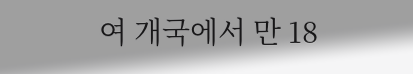여 개국에서 만 18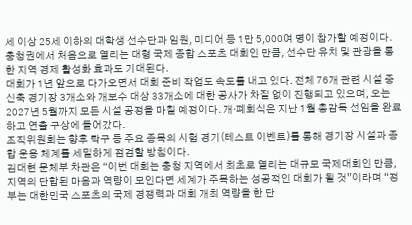세 이상 25세 이하의 대학생 선수단과 임원, 미디어 등 1만 5,000여 명이 참가할 예정이다. 충청권에서 처음으로 열리는 대형 국제 종합 스포츠 대회인 만큼, 선수단 유치 및 관광을 통한 지역 경제 활성화 효과도 기대된다.
대회가 1년 앞으로 다가오면서 대회 준비 작업도 속도를 내고 있다. 전체 76개 관련 시설 중 신축 경기장 3개소와 개보수 대상 33개소에 대한 공사가 차질 없이 진행되고 있으며, 오는 2027년 5월까지 모든 시설 공정을 마칠 예정이다. 개·폐회식은 지난 1월 총감독 선임을 완료하고 연출 구상에 들어갔다.
조직위원회는 향후 탁구 등 주요 종목의 시험 경기(테스트 이벤트)를 통해 경기장 시설과 종합 운용 체계를 세밀하게 점검할 방침이다.
김대현 문체부 차관은 “이번 대회는 충청 지역에서 최초로 열리는 대규모 국제대회인 만큼, 지역의 단합된 마음과 역량이 모인다면 세계가 주목하는 성공적인 대회가 될 것”이라며 “정부는 대한민국 스포츠의 국제 경쟁력과 대회 개최 역량을 한 단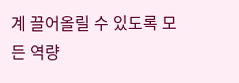계 끌어올릴 수 있도록 모든 역량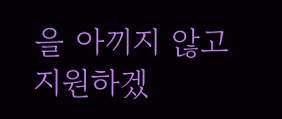을 아끼지 않고 지원하겠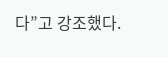다”고 강조했다.